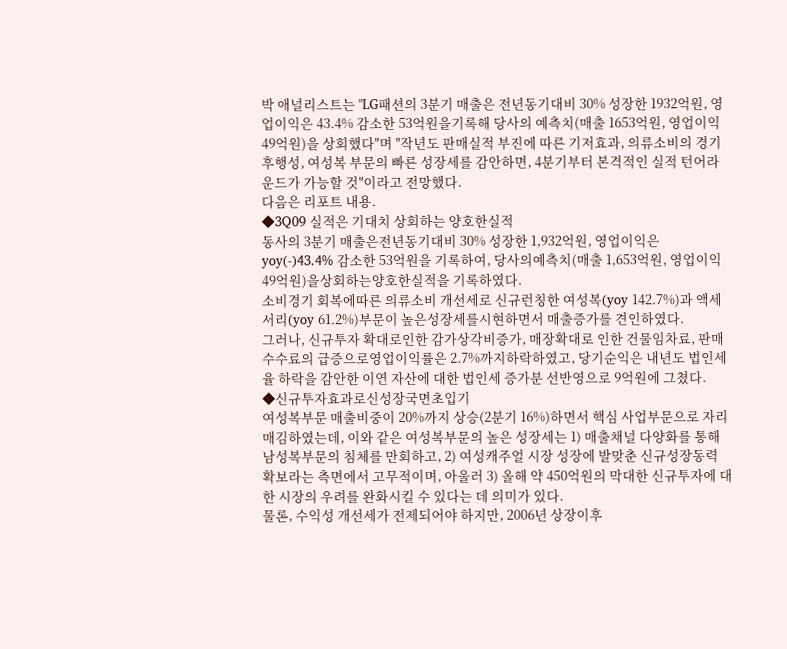박 애널리스트는 "LG패션의 3분기 매출은 전년동기대비 30% 성장한 1932억원, 영업이익은 43.4% 감소한 53억원을기록해 당사의 예측치(매출 1653억원, 영업이익 49억원)을 상회했다"며 "작년도 판매실적 부진에 따른 기저효과, 의류소비의 경기후행성, 여성복 부문의 빠른 성장세를 감안하면, 4분기부터 본격적인 실적 턴어라운드가 가능할 것"이라고 전망했다.
다음은 리포트 내용.
◆3Q09 실적은 기대치 상회하는 양호한실적
동사의 3분기 매출은전년동기대비 30% 성장한 1,932억원, 영업이익은 yoy(-)43.4% 감소한 53억원을 기록하여, 당사의예측치(매출 1,653억원, 영업이익 49억원)을상회하는양호한실적을 기록하였다.
소비경기 회복에따른 의류소비 개선세로 신규런칭한 여성복(yoy 142.7%)과 액세서리(yoy 61.2%)부문이 높은성장세를시현하면서 매출증가를 견인하였다.
그러나, 신규투자 확대로인한 감가상각비증가, 매장확대로 인한 건물임차료, 판매수수료의 급증으로영업이익률은 2.7%까지하락하였고, 당기순익은 내년도 법인세율 하락을 감안한 이연 자산에 대한 법인세 증가분 선반영으로 9억원에 그쳤다.
◆신규투자효과로신성장국면초입기
여성복부문 매출비중이 20%까지 상승(2분기 16%)하면서 핵심 사업부문으로 자리매김하였는데, 이와 같은 여성복부문의 높은 성장세는 1) 매출채널 다양화를 통해 남성복부문의 침체를 만회하고, 2) 여성캐주얼 시장 성장에 발맞춘 신규성장동력 확보라는 측면에서 고무적이며, 아울러 3) 올해 약 450억원의 막대한 신규투자에 대한 시장의 우려를 완화시킬 수 있다는 데 의미가 있다.
물론, 수익성 개선세가 전제되어야 하지만, 2006년 상장이후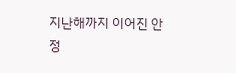지난해까지 이어진 안정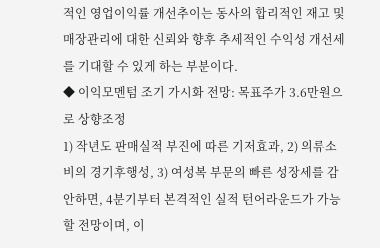적인 영업이익률 개선추이는 동사의 합리적인 재고 및 매장관리에 대한 신뢰와 향후 추세적인 수익성 개선세를 기대할 수 있게 하는 부분이다.
◆ 이익모멘텀 조기 가시화 전망: 목표주가 3.6만원으로 상향조정
1) 작년도 판매실적 부진에 따른 기저효과, 2) 의류소비의 경기후행성, 3) 여성복 부문의 빠른 성장세를 감안하면, 4분기부터 본격적인 실적 턴어라운드가 가능할 전망이며, 이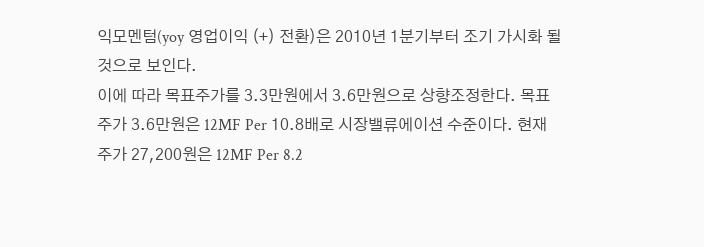익모멘텀(yoy 영업이익 (+) 전환)은 2010년 1분기부터 조기 가시화 될 것으로 보인다.
이에 따라 목표주가를 3.3만원에서 3.6만원으로 상향조정한다. 목표주가 3.6만원은 12MF Per 10.8배로 시장밸류에이션 수준이다. 현재주가 27,200원은 12MF Per 8.2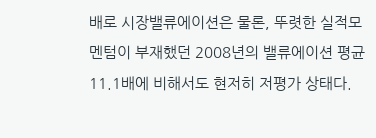배로 시장밸류에이션은 물론, 뚜렷한 실적모멘텀이 부재했던 2008년의 밸류에이션 평균 11.1배에 비해서도 현저히 저평가 상태다.